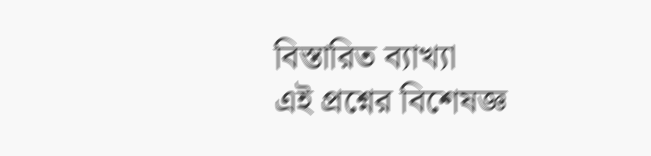বিস্তারিত ব্যাখ্যা
এই প্রশ্নের বিশেষজ্ঞ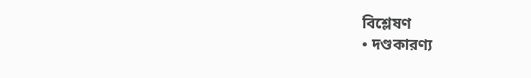বিশ্লেষণ
• দণ্ডকারণ্য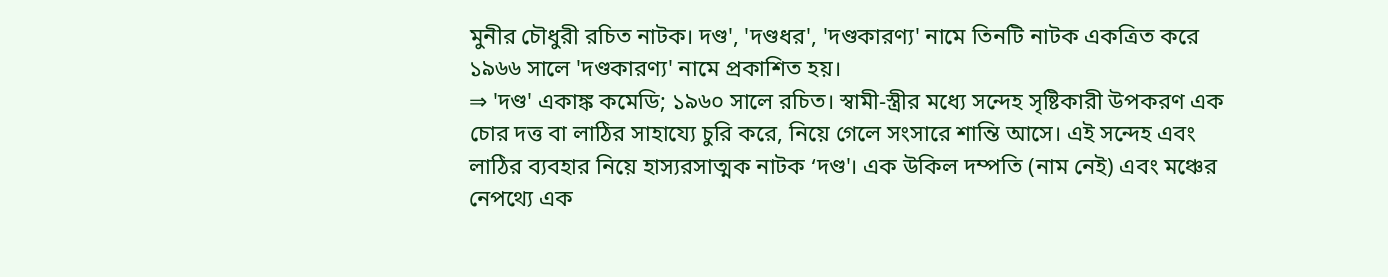মুনীর চৌধুরী রচিত নাটক। দণ্ড', 'দণ্ডধর', 'দণ্ডকারণ্য' নামে তিনটি নাটক একত্রিত করে ১৯৬৬ সালে 'দণ্ডকারণ্য' নামে প্রকাশিত হয়।
⇒ 'দণ্ড' একাঙ্ক কমেডি; ১৯৬০ সালে রচিত। স্বামী-স্ত্রীর মধ্যে সন্দেহ সৃষ্টিকারী উপকরণ এক চোর দত্ত বা লাঠির সাহায্যে চুরি করে, নিয়ে গেলে সংসারে শান্তি আসে। এই সন্দেহ এবং লাঠির ব্যবহার নিয়ে হাস্যরসাত্মক নাটক ‘দণ্ড'। এক উকিল দম্পতি (নাম নেই) এবং মঞ্চের নেপথ্যে এক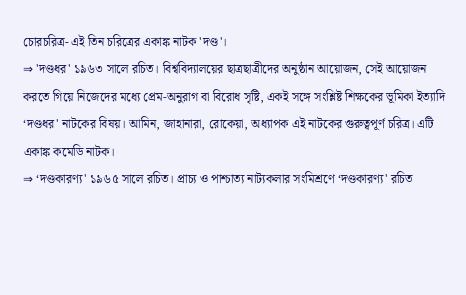চোরচরিত্র- এই তিন চরিত্রের একাঙ্ক নাটক 'দণ্ড'।
⇒ 'দণ্ডধর' ১৯৬৩ সালে রচিত। বিশ্ববিদ্যালয়ের ছাত্রছাত্রীদের অনুষ্ঠান আয়োজন, সেই আয়োজন করতে গিয়ে নিজেদের মধ্যে প্রেম-অনুরাগ বা বিরোধ সৃষ্টি, একই সঙ্গে সংশ্লিষ্ট শিক্ষকের ভূমিকা ইত্যাদি ‘দণ্ডধর' নাটকের বিষয়। আমিন, জাহানারা, রোকেয়া, অধ্যাপক এই নাটকের গুরুত্বপূর্ণ চরিত্র। এটি একাঙ্ক কমেডি নাটক।
⇒ ‘দণ্ডকারণ্য' ১৯৬৫ সালে রচিত। প্রাচ্য ও পাশ্চাত্য নাট্যকলার সংমিশ্রণে ‘দণ্ডকারণ্য' রচিত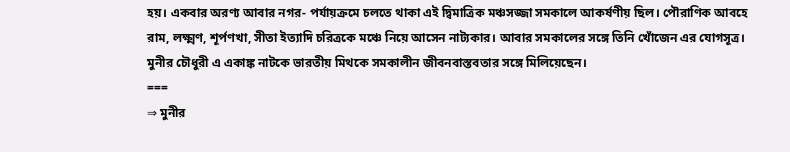হয়। একবার অরণ্য আবার নগর- পর্যায়ক্রমে চলতে থাকা এই দ্বিমাত্রিক মঞ্চসজ্জা সমকালে আকর্ষণীয় ছিল। পৌরাণিক আবহে রাম, লক্ষ্মণ, শূর্পণখা, সীতা ইত্যাদি চরিত্রকে মঞ্চে নিয়ে আসেন নাট্যকার। আবার সমকালের সঙ্গে তিনি খোঁজেন এর যোগসূত্র। মুনীর চৌধুরী এ একাঙ্ক নাটকে ভারতীয় মিথকে সমকালীন জীবনবাস্তবতার সঙ্গে মিলিয়েছেন।
===
⇒ মুনীর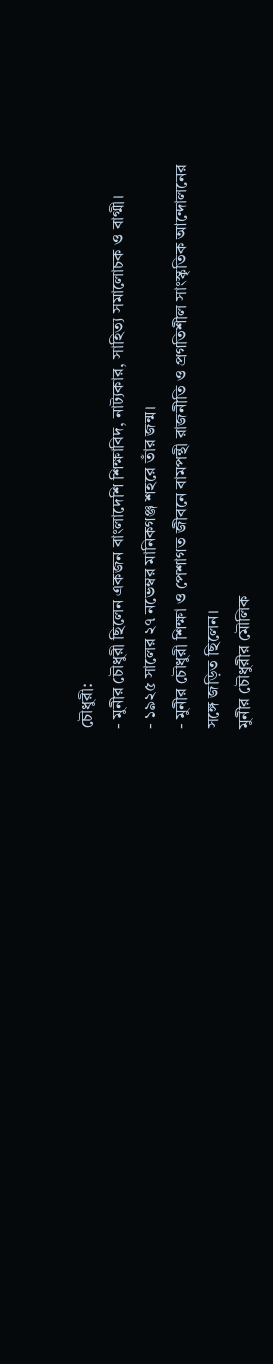চৌধুরী:
- মুনীর চৌধুরী ছিলেন একজন বাংলাদেশি শিক্ষাবিদ, নাট্যকার, সাহিত্য সমালোচক ও বাগ্মী।
- ১৯২৫ সালের ২৭ নভেম্বর মানিকগঞ্জ শহরে তাঁর জন্ম।
- মুনীর চৌধুরী শিক্ষা ও পেশাগত জীবনে বামপন্থী রাজনীতি ও প্রগতিশীল সাংস্কৃতিক আন্দোলনের সঙ্গে জড়িত ছিলেন।
মুনীর চৌধুরীর মৌলিক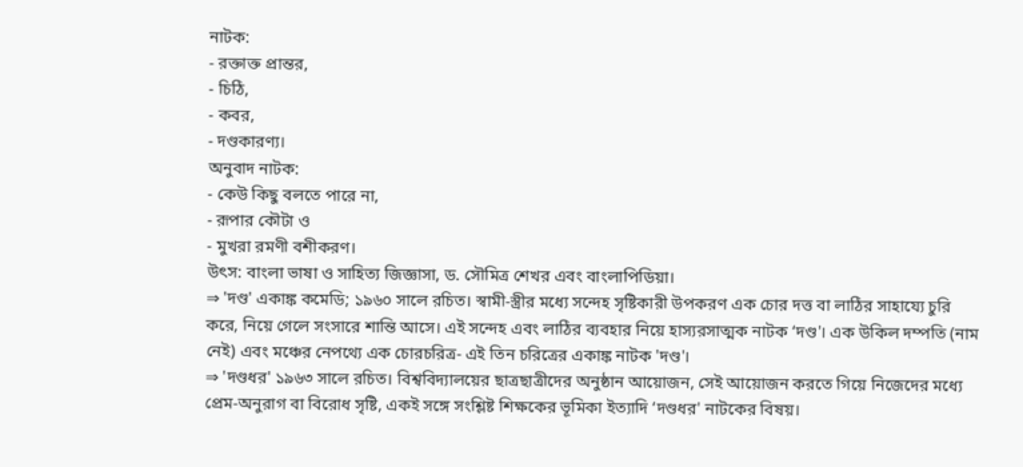নাটক:
- রক্তাক্ত প্রান্তর,
- চিঠি,
- কবর,
- দণ্ডকারণ্য।
অনুবাদ নাটক:
- কেউ কিছু বলতে পারে না,
- রূপার কৌটা ও
- মুখরা রমণী বশীকরণ।
উৎস: বাংলা ভাষা ও সাহিত্য জিজ্ঞাসা, ড. সৌমিত্র শেখর এবং বাংলাপিডিয়া।
⇒ 'দণ্ড' একাঙ্ক কমেডি; ১৯৬০ সালে রচিত। স্বামী-স্ত্রীর মধ্যে সন্দেহ সৃষ্টিকারী উপকরণ এক চোর দত্ত বা লাঠির সাহায্যে চুরি করে, নিয়ে গেলে সংসারে শান্তি আসে। এই সন্দেহ এবং লাঠির ব্যবহার নিয়ে হাস্যরসাত্মক নাটক ‘দণ্ড'। এক উকিল দম্পতি (নাম নেই) এবং মঞ্চের নেপথ্যে এক চোরচরিত্র- এই তিন চরিত্রের একাঙ্ক নাটক 'দণ্ড'।
⇒ 'দণ্ডধর' ১৯৬৩ সালে রচিত। বিশ্ববিদ্যালয়ের ছাত্রছাত্রীদের অনুষ্ঠান আয়োজন, সেই আয়োজন করতে গিয়ে নিজেদের মধ্যে প্রেম-অনুরাগ বা বিরোধ সৃষ্টি, একই সঙ্গে সংশ্লিষ্ট শিক্ষকের ভূমিকা ইত্যাদি ‘দণ্ডধর' নাটকের বিষয়।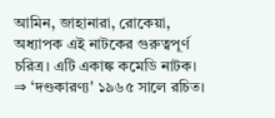আমিন, জাহানারা, রোকেয়া, অধ্যাপক এই নাটকের গুরুত্বপূর্ণ চরিত্র। এটি একাঙ্ক কমেডি নাটক।
⇒ ‘দণ্ডকারণ্য' ১৯৬৫ সালে রচিত।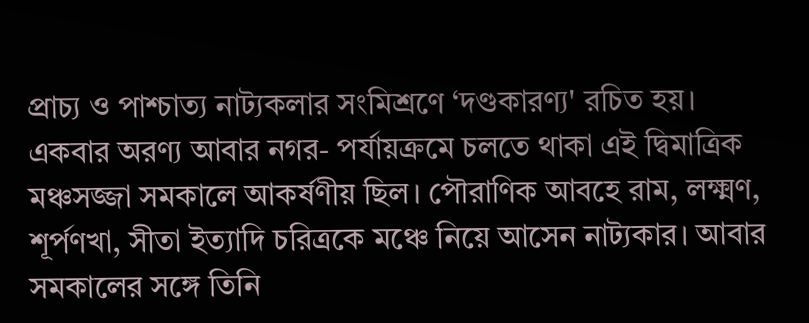প্রাচ্য ও পাশ্চাত্য নাট্যকলার সংমিশ্রণে ‘দণ্ডকারণ্য' রচিত হয়। একবার অরণ্য আবার নগর- পর্যায়ক্রমে চলতে থাকা এই দ্বিমাত্রিক মঞ্চসজ্জা সমকালে আকর্ষণীয় ছিল। পৌরাণিক আবহে রাম, লক্ষ্মণ, শূর্পণখা, সীতা ইত্যাদি চরিত্রকে মঞ্চে নিয়ে আসেন নাট্যকার। আবার সমকালের সঙ্গে তিনি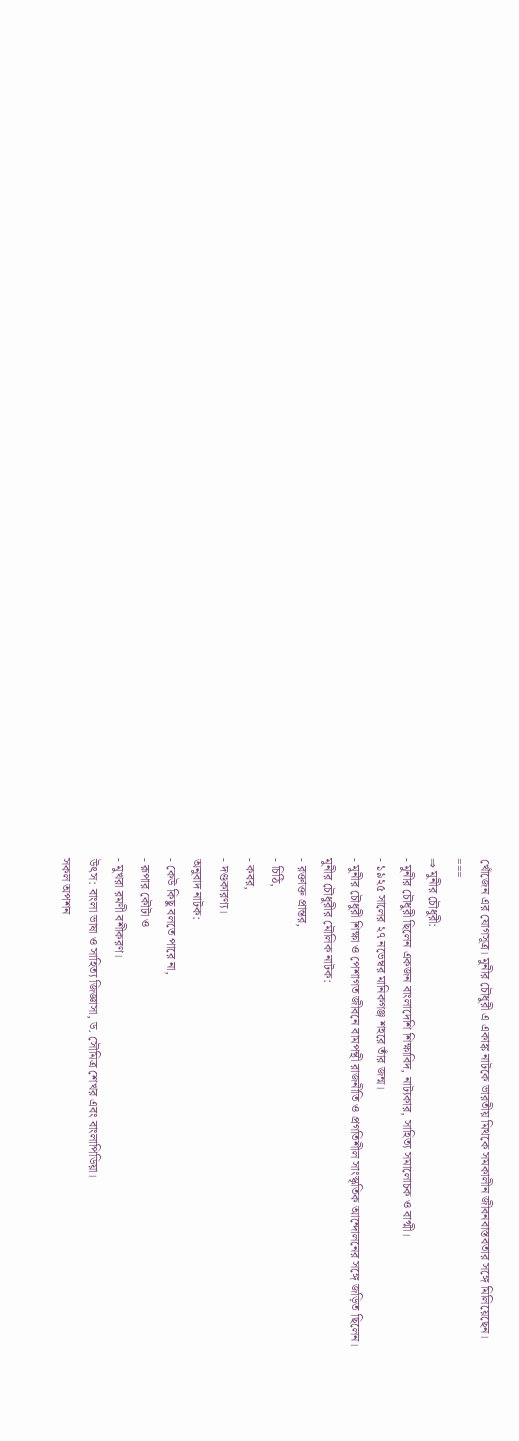খোঁজেন এর যোগসূত্র। মুনীর চৌধুরী এ একাঙ্ক নাটকে ভারতীয় মিথকে সমকালীন জীবনবাস্তবতার সঙ্গে মিলিয়েছেন।
===
⇒ মুনীর চৌধুরী:
- মুনীর চৌধুরী ছিলেন একজন বাংলাদেশি শিক্ষাবিদ, নাট্যকার, সাহিত্য সমালোচক ও বাগ্মী।
- ১৯২৫ সালের ২৭ নভেম্বর মানিকগঞ্জ শহরে তাঁর জন্ম।
- মুনীর চৌধুরী শিক্ষা ও পেশাগত জীবনে বামপন্থী রাজনীতি ও প্রগতিশীল সাংস্কৃতিক আন্দোলনের সঙ্গে জড়িত ছিলেন।
মুনীর চৌধুরীর মৌলিক নাটক:
- রক্তাক্ত প্রান্তর,
- চিঠি,
- কবর,
- দণ্ডকারণ্য।
অনুবাদ নাটক:
- কেউ কিছু বলতে পারে না,
- রূপার কৌটা ও
- মুখরা রমণী বশীকরণ।
উৎস: বাংলা ভাষা ও সাহিত্য জিজ্ঞাসা, ড. সৌমিত্র শেখর এবং বাংলাপিডিয়া।
সকল অপশন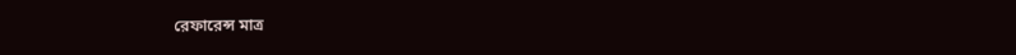রেফারেন্স মাত্র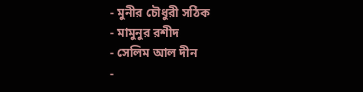- মুনীর চৌধুরী সঠিক
- মামুনুর রশীদ
- সেলিম আল দীন
-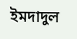ইমদাদুল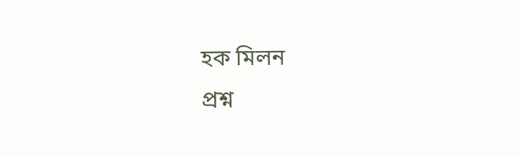হক মিলন
প্রশ্ন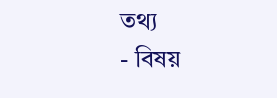তথ্য
- বিষয়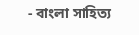- বাংলা সাহিত্য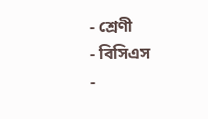- শ্রেণী
- বিসিএস
-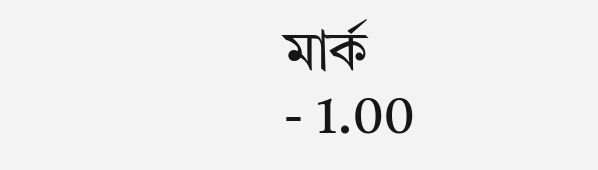মার্ক
- 1.00